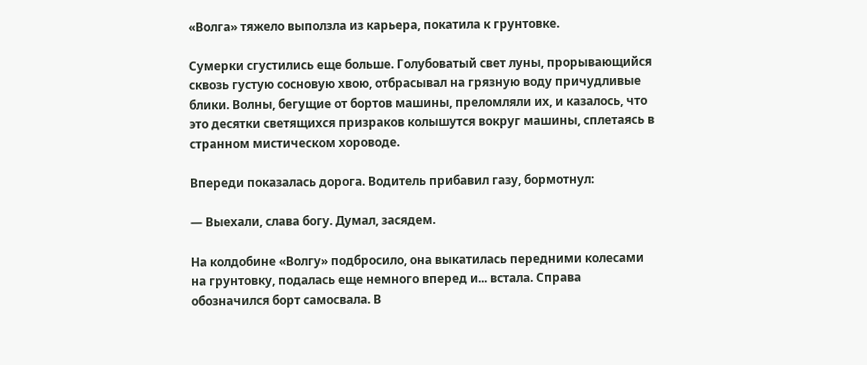«Волга» тяжело выползла из карьера, покатила к грунтовке.

Сумерки сгустились еще больше. Голубоватый свет луны, прорывающийся сквозь густую сосновую хвою, отбрасывал на грязную воду причудливые блики. Волны, бегущие от бортов машины, преломляли их, и казалось, что это десятки светящихся призраков колышутся вокруг машины, сплетаясь в странном мистическом хороводе.

Впереди показалась дорога. Водитель прибавил газу, бормотнул:

— Выехали, слава богу. Думал, засядем.

На колдобине «Волгу» подбросило, она выкатилась передними колесами на грунтовку, подалась еще немного вперед и... встала. Справа обозначился борт самосвала. В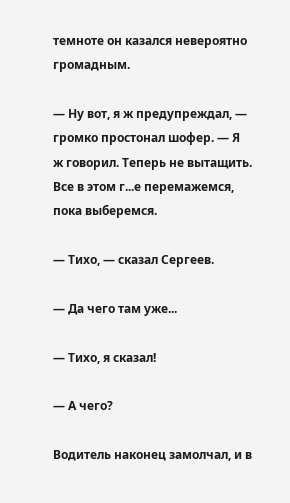темноте он казался невероятно громадным.

— Ну вот, я ж предупреждал, — громко простонал шофер. — Я ж говорил. Теперь не вытащить. Все в этом г...е перемажемся, пока выберемся.

— Тихо, — сказал Сергеев.

— Да чего там уже...

— Тихо, я сказал!

— А чего?

Водитель наконец замолчал, и в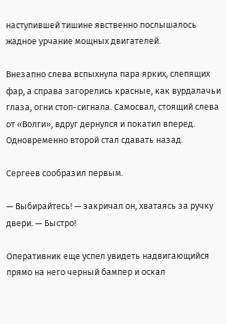наступившей тишине явственно послышалось жадное урчание мощных двигателей.

Внезапно слева вспыхнула пара ярких, слепящих фар, а справа загорелись красные, как вурдалачьи глаза, огни стоп-сигнала. Самосвал, стоящий слева от «Волги», вдруг дернулся и покатил вперед. Одновременно второй стал сдавать назад.

Сергеев сообразил первым.

— Выбирайтесь! — закричал он, хватаясь за ручку двери. — Быстро!

Оперативник еще успел увидеть надвигающийся прямо на него черный бампер и оскал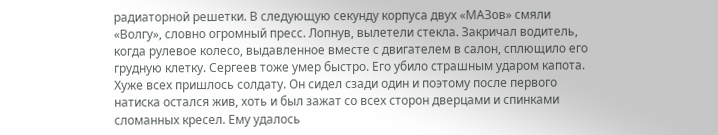радиаторной решетки. В следующую секунду корпуса двух «МАЗов» смяли «Волгу», словно огромный пресс. Лопнув, вылетели стекла. Закричал водитель, когда рулевое колесо, выдавленное вместе с двигателем в салон, сплющило его грудную клетку. Сергеев тоже умер быстро. Его убило страшным ударом капота. Хуже всех пришлось солдату. Он сидел сзади один и поэтому после первого натиска остался жив, хоть и был зажат со всех сторон дверцами и спинками сломанных кресел. Ему удалось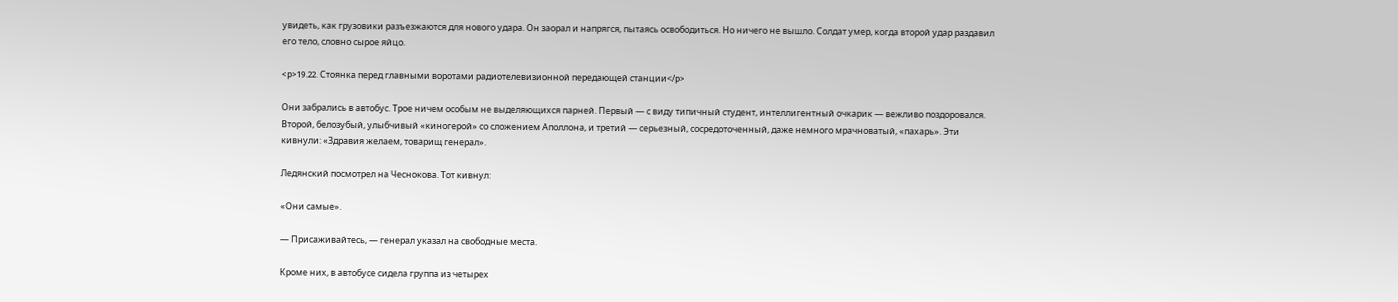увидеть, как грузовики разъезжаются для нового удара. Он заорал и напрягся, пытаясь освободиться. Но ничего не вышло. Солдат умер, когда второй удар раздавил его тело, словно сырое яйцо.

<p>19.22. Стоянка перед главными воротами радиотелевизионной передающей станции</p>

Они забрались в автобус. Трое ничем особым не выделяющихся парней. Первый — с виду типичный студент, интеллигентный очкарик — вежливо поздоровался. Второй, белозубый, улыбчивый «киногерой» со сложением Аполлона, и третий — серьезный, сосредоточенный, даже немного мрачноватый, «пахарь». Эти кивнули: «Здравия желаем, товарищ генерал».

Ледянский посмотрел на Чеснокова. Тот кивнул:

«Они самые».

— Присаживайтесь, — генерал указал на свободные места.

Кроме них, в автобусе сидела группа из четырех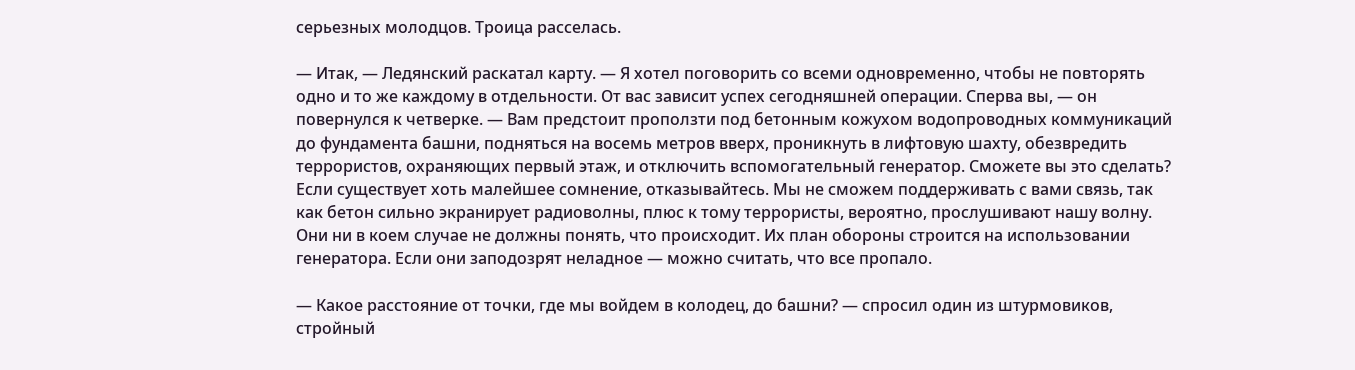серьезных молодцов. Троица расселась.

— Итак, — Ледянский раскатал карту. — Я хотел поговорить со всеми одновременно, чтобы не повторять одно и то же каждому в отдельности. От вас зависит успех сегодняшней операции. Сперва вы, — он повернулся к четверке. — Вам предстоит проползти под бетонным кожухом водопроводных коммуникаций до фундамента башни, подняться на восемь метров вверх, проникнуть в лифтовую шахту, обезвредить террористов, охраняющих первый этаж, и отключить вспомогательный генератор. Сможете вы это сделать? Если существует хоть малейшее сомнение, отказывайтесь. Мы не сможем поддерживать с вами связь, так как бетон сильно экранирует радиоволны, плюс к тому террористы, вероятно, прослушивают нашу волну. Они ни в коем случае не должны понять, что происходит. Их план обороны строится на использовании генератора. Если они заподозрят неладное — можно считать, что все пропало.

— Какое расстояние от точки, где мы войдем в колодец, до башни? — спросил один из штурмовиков, стройный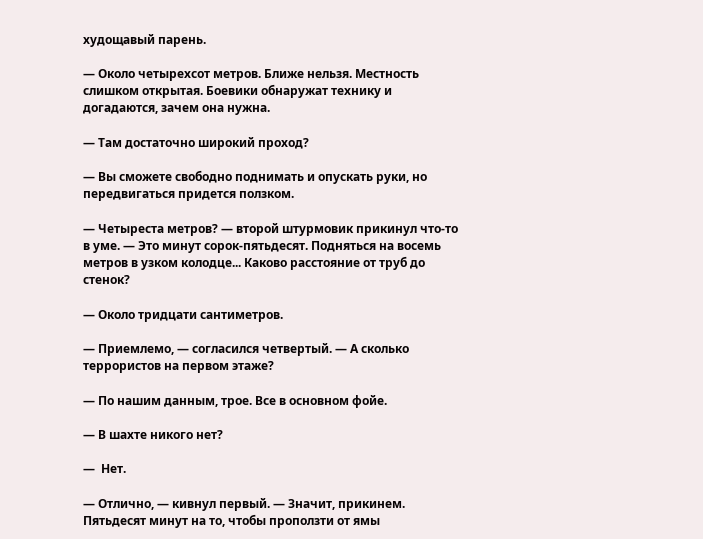худощавый парень.

— Около четырехсот метров. Ближе нельзя. Местность слишком открытая. Боевики обнаружат технику и догадаются, зачем она нужна.

— Там достаточно широкий проход?

— Вы сможете свободно поднимать и опускать руки, но передвигаться придется ползком.

— Четыреста метров? — второй штурмовик прикинул что-то в уме. — Это минут сорок-пятьдесят. Подняться на восемь метров в узком колодце... Каково расстояние от труб до стенок?

— Около тридцати сантиметров.

— Приемлемо, — согласился четвертый. — А сколько террористов на первом этаже?

— По нашим данным, трое. Все в основном фойе.

— В шахте никого нет?

—  Нет.

— Отлично, — кивнул первый. — Значит, прикинем. Пятьдесят минут на то, чтобы проползти от ямы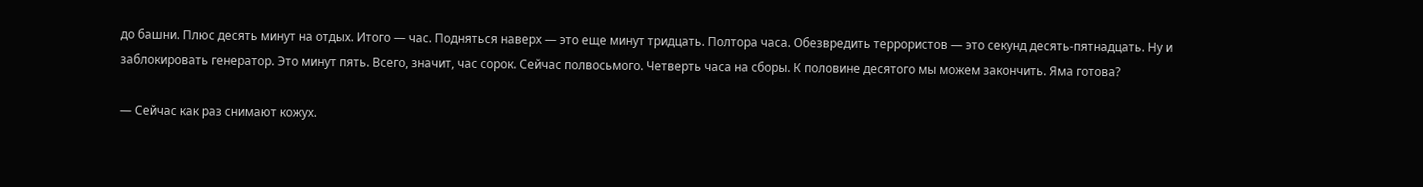до башни. Плюс десять минут на отдых. Итого — час. Подняться наверх — это еще минут тридцать. Полтора часа. Обезвредить террористов — это секунд десять-пятнадцать. Ну и заблокировать генератор. Это минут пять. Всего, значит, час сорок. Сейчас полвосьмого. Четверть часа на сборы. К половине десятого мы можем закончить. Яма готова?

— Сейчас как раз снимают кожух.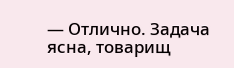— Отлично. Задача ясна, товарищ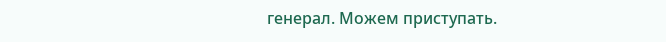генерал. Можем приступать.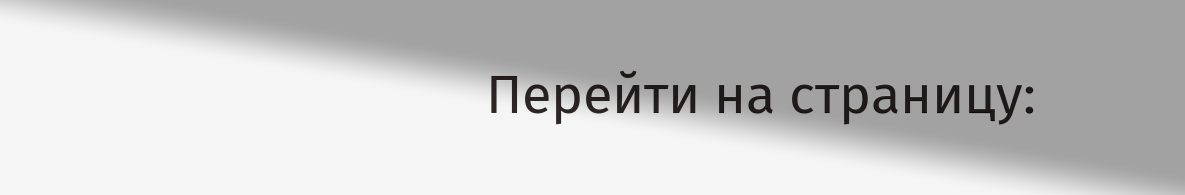Перейти на страницу: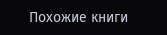Похожие книги